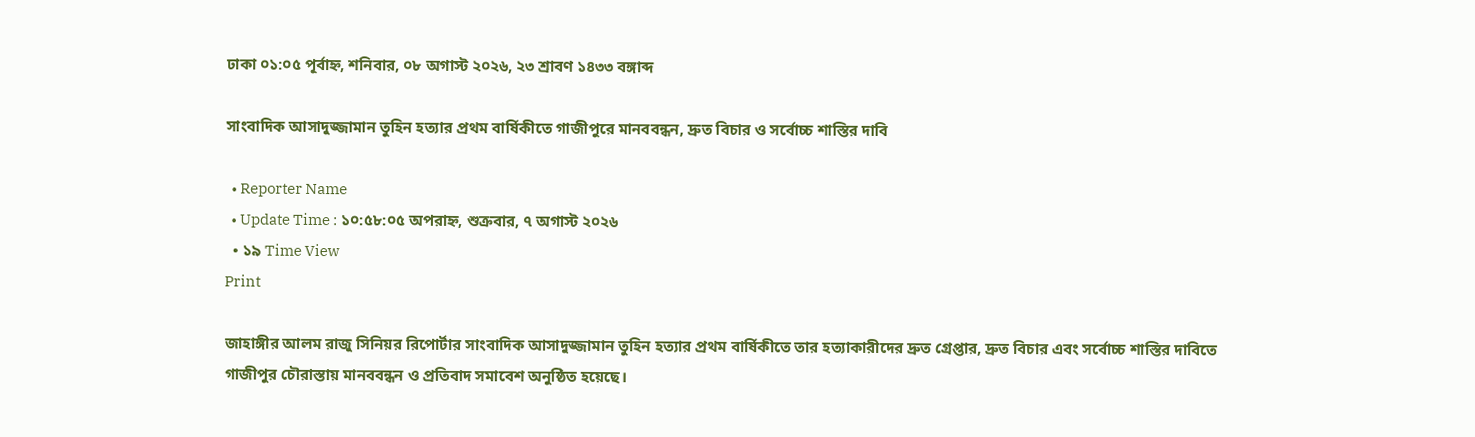ঢাকা ০১:০৫ পূর্বাহ্ন, শনিবার, ০৮ অগাস্ট ২০২৬, ২৩ শ্রাবণ ১৪৩৩ বঙ্গাব্দ

সাংবাদিক আসাদুজ্জামান তুহিন হত্যার প্রথম বার্ষিকীতে গাজীপুরে মানববন্ধন, দ্রুত বিচার ও সর্বোচ্চ শাস্তির দাবি

  • Reporter Name
  • Update Time : ১০:৫৮:০৫ অপরাহ্ন, শুক্রবার, ৭ অগাস্ট ২০২৬
  • ১৯ Time View
Print

জাহাঙ্গীর আলম রাজু সিনিয়র রিপোর্টার সাংবাদিক আসাদুজ্জামান তুহিন হত্যার প্রথম বার্ষিকীতে তার হত্যাকারীদের দ্রুত গ্রেপ্তার, দ্রুত বিচার এবং সর্বোচ্চ শাস্তির দাবিতে গাজীপুর চৌরাস্তায় মানববন্ধন ও প্রতিবাদ সমাবেশ অনুষ্ঠিত হয়েছে।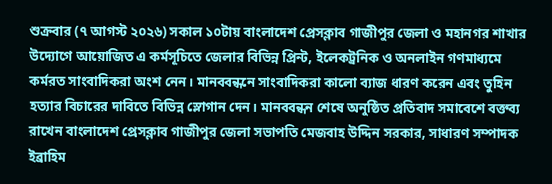শুক্রবার (৭ আগস্ট ২০২৬) সকাল ১০টায় বাংলাদেশ প্রেসক্লাব গাজীপুর জেলা ও মহানগর শাখার উদ্যোগে আয়োজিত এ কর্মসূচিতে জেলার বিভিন্ন প্রিন্ট, ইলেকট্রনিক ও অনলাইন গণমাধ্যমে কর্মরত সাংবাদিকরা অংশ নেন। মানববন্ধনে সাংবাদিকরা কালো ব্যাজ ধারণ করেন এবং তুহিন হত্যার বিচারের দাবিতে বিভিন্ন স্লোগান দেন। মানববন্ধন শেষে অনুষ্ঠিত প্রতিবাদ সমাবেশে বক্তব্য রাখেন বাংলাদেশ প্রেসক্লাব গাজীপুর জেলা সভাপতি মেজবাহ উদ্দিন সরকার, সাধারণ সম্পাদক ইব্রাহিম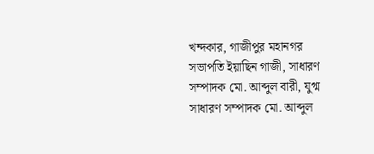খন্দকার, গাজীপুর মহানগর সভাপতি ইয়াছিন গাজী, সাধারণ সম্পাদক মো. আব্দুল বারী, যুগ্ম সাধারণ সম্পাদক মো. আব্দুল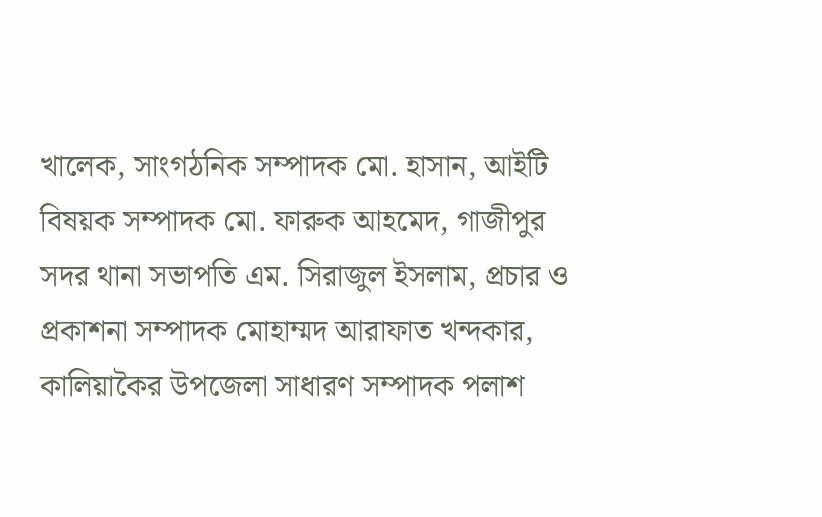খালেক, সাংগঠনিক সম্পাদক মো. হাসান, আইটি বিষয়ক সম্পাদক মো. ফারুক আহমেদ, গাজীপুর সদর থানা সভাপতি এম. সিরাজুল ইসলাম, প্রচার ও প্রকাশনা সম্পাদক মোহাম্মদ আরাফাত খন্দকার, কালিয়াকৈর উপজেলা সাধারণ সম্পাদক পলাশ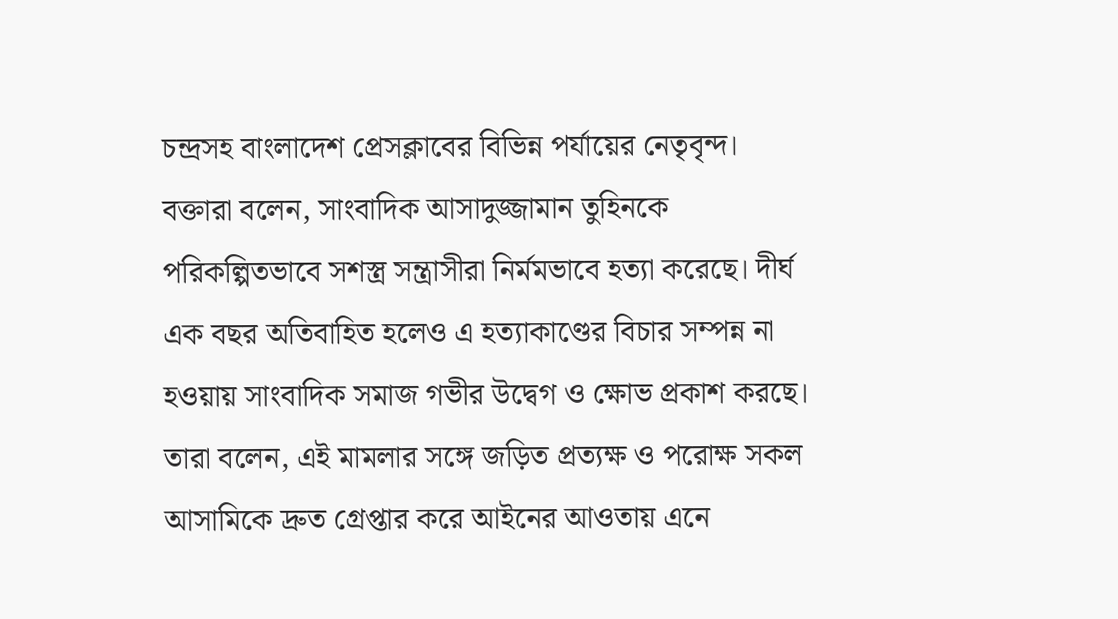চন্দ্রসহ বাংলাদেশ প্রেসক্লাবের বিভিন্ন পর্যায়ের নেতৃবৃন্দ। বক্তারা বলেন, সাংবাদিক আসাদুজ্জামান তুহিনকে পরিকল্পিতভাবে সশস্ত্র সন্ত্রাসীরা নির্মমভাবে হত্যা করেছে। দীর্ঘ এক বছর অতিবাহিত হলেও এ হত্যাকাণ্ডের বিচার সম্পন্ন না হওয়ায় সাংবাদিক সমাজ গভীর উদ্বেগ ও ক্ষোভ প্রকাশ করছে। তারা বলেন, এই মামলার সঙ্গে জড়িত প্রত্যক্ষ ও পরোক্ষ সকল আসামিকে দ্রুত গ্রেপ্তার করে আইনের আওতায় এনে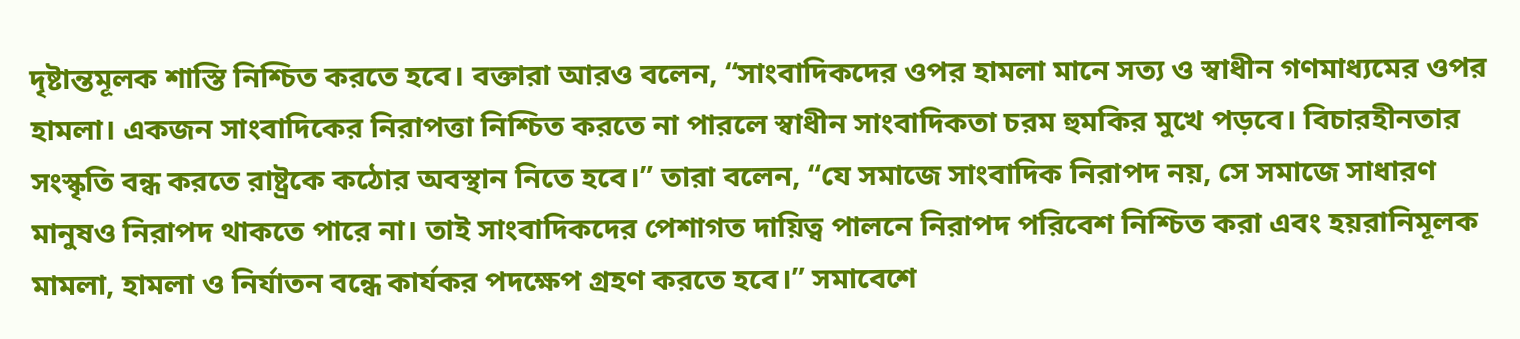দৃষ্টান্তমূলক শাস্তি নিশ্চিত করতে হবে। বক্তারা আরও বলেন, “সাংবাদিকদের ওপর হামলা মানে সত্য ও স্বাধীন গণমাধ্যমের ওপর হামলা। একজন সাংবাদিকের নিরাপত্তা নিশ্চিত করতে না পারলে স্বাধীন সাংবাদিকতা চরম হুমকির মুখে পড়বে। বিচারহীনতার সংস্কৃতি বন্ধ করতে রাষ্ট্রকে কঠোর অবস্থান নিতে হবে।” তারা বলেন, “যে সমাজে সাংবাদিক নিরাপদ নয়, সে সমাজে সাধারণ মানুষও নিরাপদ থাকতে পারে না। তাই সাংবাদিকদের পেশাগত দায়িত্ব পালনে নিরাপদ পরিবেশ নিশ্চিত করা এবং হয়রানিমূলক মামলা, হামলা ও নির্যাতন বন্ধে কার্যকর পদক্ষেপ গ্রহণ করতে হবে।” সমাবেশে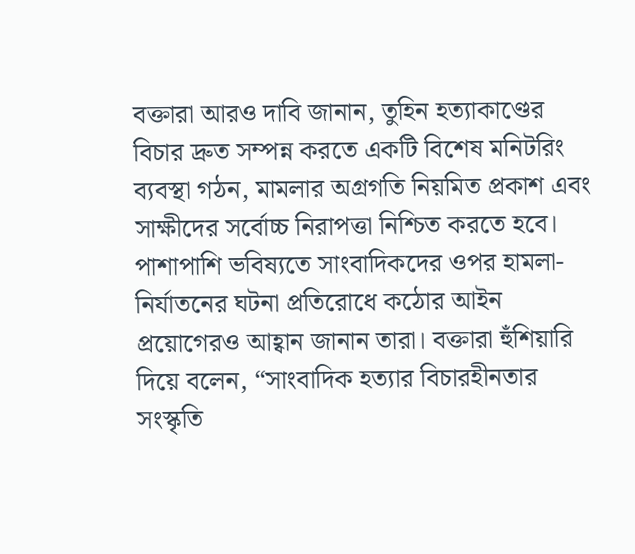বক্তারা আরও দাবি জানান, তুহিন হত্যাকাণ্ডের বিচার দ্রুত সম্পন্ন করতে একটি বিশেষ মনিটরিং ব্যবস্থা গঠন, মামলার অগ্রগতি নিয়মিত প্রকাশ এবং সাক্ষীদের সর্বোচ্চ নিরাপত্তা নিশ্চিত করতে হবে। পাশাপাশি ভবিষ্যতে সাংবাদিকদের ওপর হামলা-নির্যাতনের ঘটনা প্রতিরোধে কঠোর আইন প্রয়োগেরও আহ্বান জানান তারা। বক্তারা হুঁশিয়ারি দিয়ে বলেন, “সাংবাদিক হত্যার বিচারহীনতার সংস্কৃতি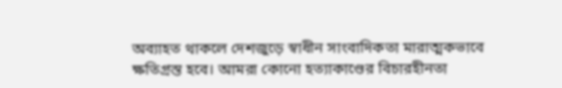অব্যাহত থাকলে দেশজুড়ে স্বাধীন সাংবাদিকতা মারাত্মকভাবে ক্ষতিগ্রস্ত হবে। আমরা কোনো হত্যাকাণ্ডের বিচারহীনতা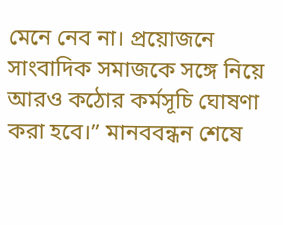মেনে নেব না। প্রয়োজনে সাংবাদিক সমাজকে সঙ্গে নিয়ে আরও কঠোর কর্মসূচি ঘোষণা করা হবে।” মানববন্ধন শেষে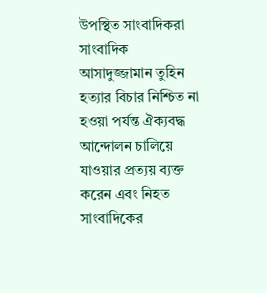উপস্থিত সাংবাদিকরা সাংবাদিক আসাদুজ্জামান তুহিন হত্যার বিচার নিশ্চিত না হওয়া পর্যন্ত ঐক্যবদ্ধ আন্দোলন চালিয়ে যাওয়ার প্রত্যয় ব্যক্ত করেন এবং নিহত সাংবাদিকের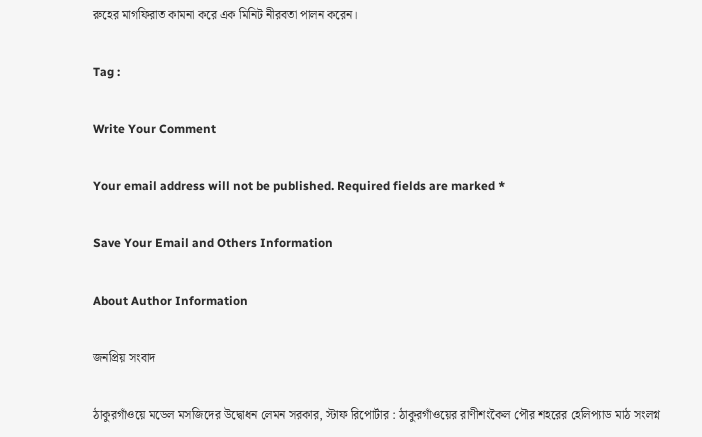রুহের মাগফিরাত কামনা করে এক মিনিট নীরবতা পালন করেন।

Tag :

Write Your Comment

Your email address will not be published. Required fields are marked *

Save Your Email and Others Information

About Author Information

জনপ্রিয় সংবাদ

ঠাকুরগাঁওয়ে মডেল মসজিদের উদ্বোধন লেমন সরকার, স্টাফ রিপোর্টার : ঠাকুরগাঁওয়ের রাণীশংকৈল পৌর শহরের হেলিপ্যাড মাঠ সংলগ্ন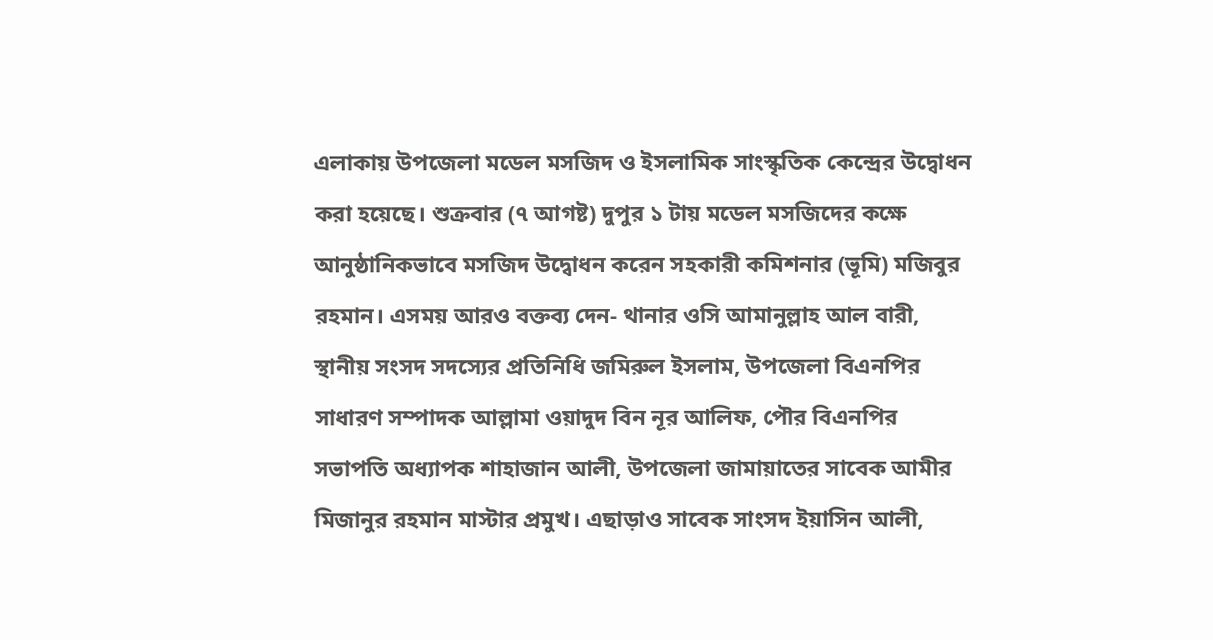এলাকায় উপজেলা মডেল মসজিদ ও ইসলামিক সাংস্কৃতিক কেন্দ্রের উদ্বোধন করা হয়েছে। শুক্রবার (৭ আগষ্ট) দুপুর ১ টায় মডেল মসজিদের কক্ষে আনুষ্ঠানিকভাবে মসজিদ উদ্বোধন করেন সহকারী কমিশনার (ভূমি) মজিবুর রহমান। এসময় আরও বক্তব্য দেন- থানার ওসি আমানুল্লাহ আল বারী, স্থানীয় সংসদ সদস্যের প্রতিনিধি জমিরুল ইসলাম, উপজেলা বিএনপির সাধারণ সম্পাদক আল্লামা ওয়াদুদ বিন নূর আলিফ, পৌর বিএনপির সভাপতি অধ্যাপক শাহাজান আলী, উপজেলা জামায়াতের সাবেক আমীর মিজানুর রহমান মাস্টার প্রমুখ। এছাড়াও সাবেক সাংসদ ইয়াসিন আলী,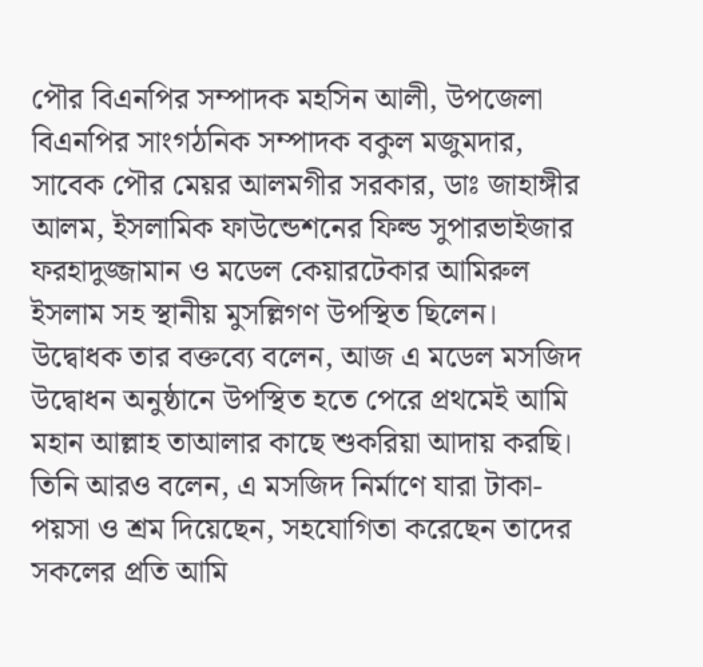পৌর বিএনপির সম্পাদক মহসিন আলী, উপজেলা বিএনপির সাংগঠনিক সম্পাদক বকুল মজুমদার, সাবেক পৌর মেয়র আলমগীর সরকার, ডাঃ জাহাঙ্গীর আলম, ইসলামিক ফাউন্ডেশনের ফিল্ড সুপারভাইজার ফরহাদুজ্জামান ও মডেল কেয়ারটেকার আমিরুল ইসলাম সহ স্থানীয় মুসল্লিগণ উপস্থিত ছিলেন। উদ্বোধক তার বক্তব্যে বলেন, আজ এ মডেল মসজিদ উদ্বোধন অনুষ্ঠানে উপস্থিত হতে পেরে প্রথমেই আমি মহান আল্লাহ তাআলার কাছে শুকরিয়া আদায় করছি। তিনি আরও বলেন, এ মসজিদ নির্মাণে যারা টাকা-পয়সা ও শ্রম দিয়েছেন, সহযোগিতা করেছেন তাদের সকলের প্রতি আমি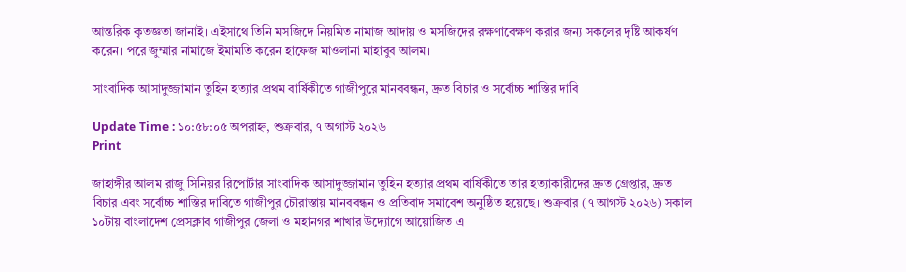আন্তরিক কৃতজ্ঞতা জানাই। এইসাথে তিনি মসজিদে নিয়মিত নামাজ আদায় ও মসজিদের রক্ষণাবেক্ষণ করার জন্য সকলের দৃষ্টি আকর্ষণ করেন। পরে জুম্মার নামাজে ইমামতি করেন হাফেজ মাওলানা মাহাবুব আলম।

সাংবাদিক আসাদুজ্জামান তুহিন হত্যার প্রথম বার্ষিকীতে গাজীপুরে মানববন্ধন, দ্রুত বিচার ও সর্বোচ্চ শাস্তির দাবি

Update Time : ১০:৫৮:০৫ অপরাহ্ন, শুক্রবার, ৭ অগাস্ট ২০২৬
Print

জাহাঙ্গীর আলম রাজু সিনিয়র রিপোর্টার সাংবাদিক আসাদুজ্জামান তুহিন হত্যার প্রথম বার্ষিকীতে তার হত্যাকারীদের দ্রুত গ্রেপ্তার, দ্রুত বিচার এবং সর্বোচ্চ শাস্তির দাবিতে গাজীপুর চৌরাস্তায় মানববন্ধন ও প্রতিবাদ সমাবেশ অনুষ্ঠিত হয়েছে। শুক্রবার (৭ আগস্ট ২০২৬) সকাল ১০টায় বাংলাদেশ প্রেসক্লাব গাজীপুর জেলা ও মহানগর শাখার উদ্যোগে আয়োজিত এ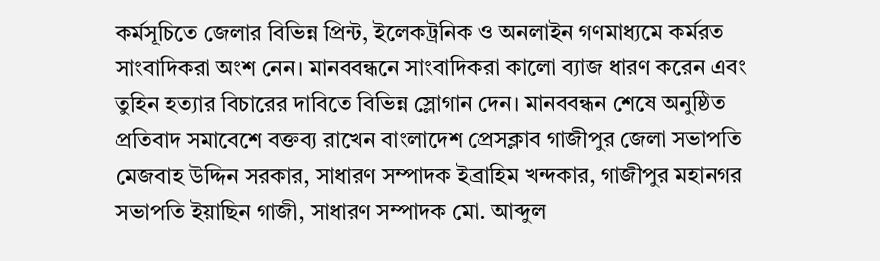কর্মসূচিতে জেলার বিভিন্ন প্রিন্ট, ইলেকট্রনিক ও অনলাইন গণমাধ্যমে কর্মরত সাংবাদিকরা অংশ নেন। মানববন্ধনে সাংবাদিকরা কালো ব্যাজ ধারণ করেন এবং তুহিন হত্যার বিচারের দাবিতে বিভিন্ন স্লোগান দেন। মানববন্ধন শেষে অনুষ্ঠিত প্রতিবাদ সমাবেশে বক্তব্য রাখেন বাংলাদেশ প্রেসক্লাব গাজীপুর জেলা সভাপতি মেজবাহ উদ্দিন সরকার, সাধারণ সম্পাদক ইব্রাহিম খন্দকার, গাজীপুর মহানগর সভাপতি ইয়াছিন গাজী, সাধারণ সম্পাদক মো. আব্দুল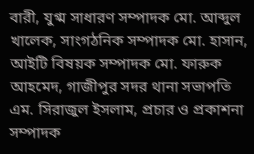বারী, যুগ্ম সাধারণ সম্পাদক মো. আব্দুল খালেক, সাংগঠনিক সম্পাদক মো. হাসান, আইটি বিষয়ক সম্পাদক মো. ফারুক আহমেদ, গাজীপুর সদর থানা সভাপতি এম. সিরাজুল ইসলাম, প্রচার ও প্রকাশনা সম্পাদক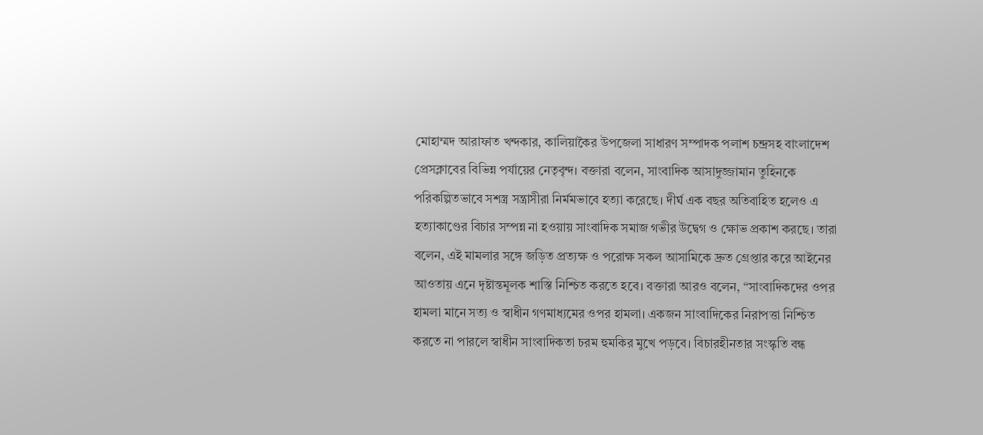মোহাম্মদ আরাফাত খন্দকার, কালিয়াকৈর উপজেলা সাধারণ সম্পাদক পলাশ চন্দ্রসহ বাংলাদেশ প্রেসক্লাবের বিভিন্ন পর্যায়ের নেতৃবৃন্দ। বক্তারা বলেন, সাংবাদিক আসাদুজ্জামান তুহিনকে পরিকল্পিতভাবে সশস্ত্র সন্ত্রাসীরা নির্মমভাবে হত্যা করেছে। দীর্ঘ এক বছর অতিবাহিত হলেও এ হত্যাকাণ্ডের বিচার সম্পন্ন না হওয়ায় সাংবাদিক সমাজ গভীর উদ্বেগ ও ক্ষোভ প্রকাশ করছে। তারা বলেন, এই মামলার সঙ্গে জড়িত প্রত্যক্ষ ও পরোক্ষ সকল আসামিকে দ্রুত গ্রেপ্তার করে আইনের আওতায় এনে দৃষ্টান্তমূলক শাস্তি নিশ্চিত করতে হবে। বক্তারা আরও বলেন, “সাংবাদিকদের ওপর হামলা মানে সত্য ও স্বাধীন গণমাধ্যমের ওপর হামলা। একজন সাংবাদিকের নিরাপত্তা নিশ্চিত করতে না পারলে স্বাধীন সাংবাদিকতা চরম হুমকির মুখে পড়বে। বিচারহীনতার সংস্কৃতি বন্ধ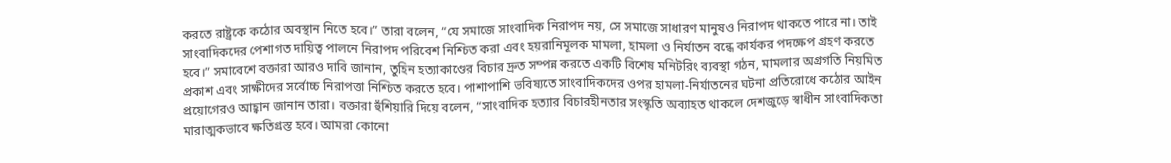করতে রাষ্ট্রকে কঠোর অবস্থান নিতে হবে।” তারা বলেন, “যে সমাজে সাংবাদিক নিরাপদ নয়, সে সমাজে সাধারণ মানুষও নিরাপদ থাকতে পারে না। তাই সাংবাদিকদের পেশাগত দায়িত্ব পালনে নিরাপদ পরিবেশ নিশ্চিত করা এবং হয়রানিমূলক মামলা, হামলা ও নির্যাতন বন্ধে কার্যকর পদক্ষেপ গ্রহণ করতে হবে।” সমাবেশে বক্তারা আরও দাবি জানান, তুহিন হত্যাকাণ্ডের বিচার দ্রুত সম্পন্ন করতে একটি বিশেষ মনিটরিং ব্যবস্থা গঠন, মামলার অগ্রগতি নিয়মিত প্রকাশ এবং সাক্ষীদের সর্বোচ্চ নিরাপত্তা নিশ্চিত করতে হবে। পাশাপাশি ভবিষ্যতে সাংবাদিকদের ওপর হামলা-নির্যাতনের ঘটনা প্রতিরোধে কঠোর আইন প্রয়োগেরও আহ্বান জানান তারা। বক্তারা হুঁশিয়ারি দিয়ে বলেন, “সাংবাদিক হত্যার বিচারহীনতার সংস্কৃতি অব্যাহত থাকলে দেশজুড়ে স্বাধীন সাংবাদিকতা মারাত্মকভাবে ক্ষতিগ্রস্ত হবে। আমরা কোনো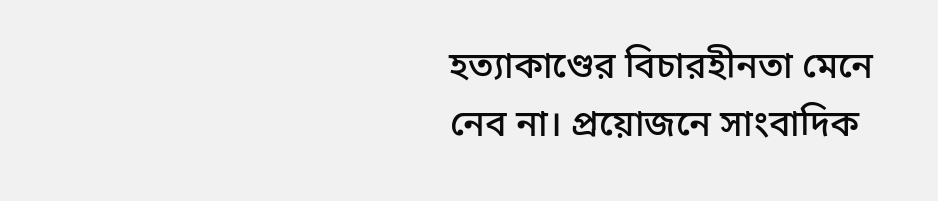হত্যাকাণ্ডের বিচারহীনতা মেনে নেব না। প্রয়োজনে সাংবাদিক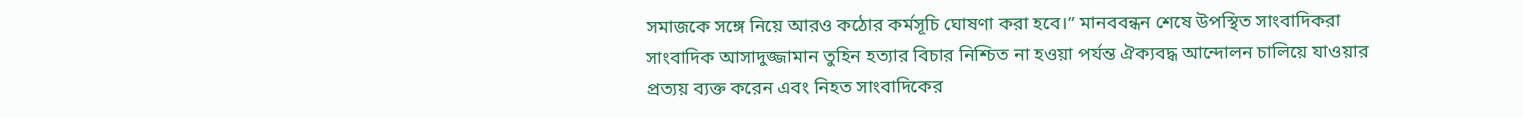সমাজকে সঙ্গে নিয়ে আরও কঠোর কর্মসূচি ঘোষণা করা হবে।” মানববন্ধন শেষে উপস্থিত সাংবাদিকরা সাংবাদিক আসাদুজ্জামান তুহিন হত্যার বিচার নিশ্চিত না হওয়া পর্যন্ত ঐক্যবদ্ধ আন্দোলন চালিয়ে যাওয়ার প্রত্যয় ব্যক্ত করেন এবং নিহত সাংবাদিকের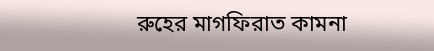রুহের মাগফিরাত কামনা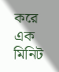করে এক মিনিট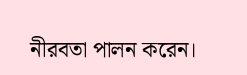নীরবতা পালন করেন।